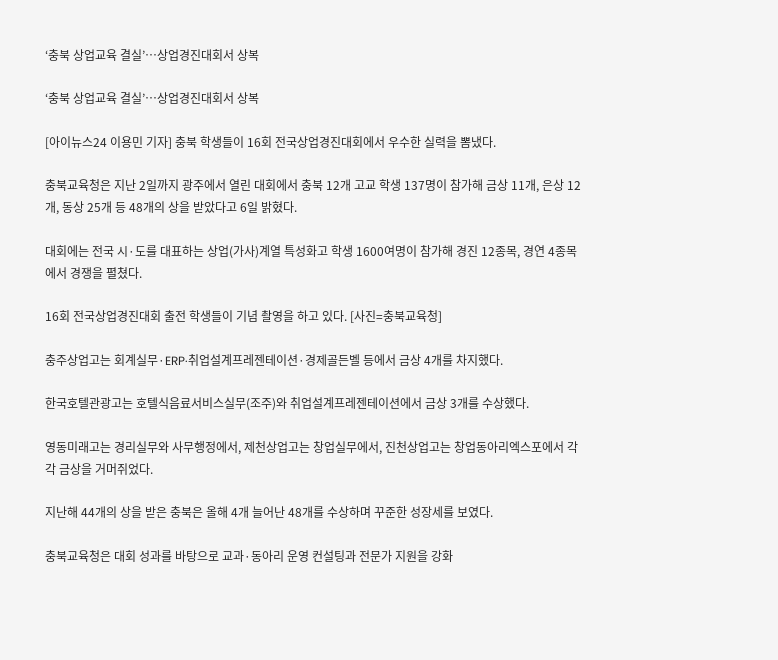‘충북 상업교육 결실’…상업경진대회서 상복

‘충북 상업교육 결실’…상업경진대회서 상복

[아이뉴스24 이용민 기자] 충북 학생들이 16회 전국상업경진대회에서 우수한 실력을 뽐냈다.

충북교육청은 지난 2일까지 광주에서 열린 대회에서 충북 12개 고교 학생 137명이 참가해 금상 11개, 은상 12개, 동상 25개 등 48개의 상을 받았다고 6일 밝혔다.

대회에는 전국 시·도를 대표하는 상업(가사)계열 특성화고 학생 1600여명이 참가해 경진 12종목, 경연 4종목에서 경쟁을 펼쳤다.

16회 전국상업경진대회 출전 학생들이 기념 촬영을 하고 있다. [사진=충북교육청]

충주상업고는 회계실무·ERP·취업설계프레젠테이션·경제골든벨 등에서 금상 4개를 차지했다.

한국호텔관광고는 호텔식음료서비스실무(조주)와 취업설계프레젠테이션에서 금상 3개를 수상했다.

영동미래고는 경리실무와 사무행정에서, 제천상업고는 창업실무에서, 진천상업고는 창업동아리엑스포에서 각각 금상을 거머쥐었다.

지난해 44개의 상을 받은 충북은 올해 4개 늘어난 48개를 수상하며 꾸준한 성장세를 보였다.

충북교육청은 대회 성과를 바탕으로 교과·동아리 운영 컨설팅과 전문가 지원을 강화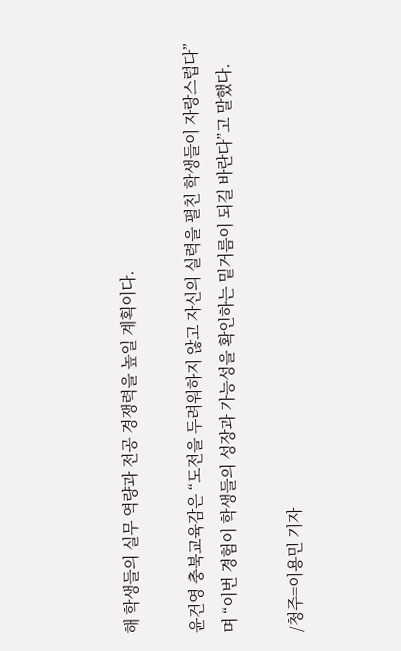해 학생들의 실무 역량과 전공 경쟁력을 높일 계획이다.

윤건영 충북교육감은 “도전을 두려워하지 않고 자신의 실력을 펼친 학생들이 자랑스럽다”며 “이번 경험이 학생들의 성장과 가능성을 확인하는 밑거름이 되길 바란다”고 말했다.

/청주=이용민 기자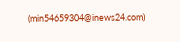(min54659304@inews24.com)